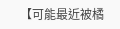【可能最近被橘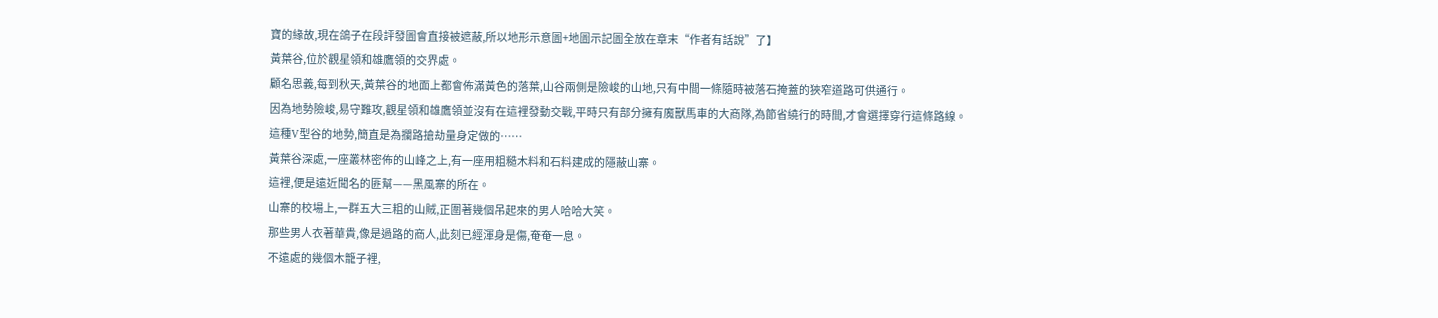寶的緣故,現在鴿子在段評發圖會直接被遮蔽,所以地形示意圖+地圖示記圖全放在章末“作者有話說”了】
黃葉谷,位於觀星領和雄鷹領的交界處。
顧名思義,每到秋天,黃葉谷的地面上都會佈滿黃色的落葉,山谷兩側是險峻的山地,只有中間一條隨時被落石掩蓋的狹窄道路可供通行。
因為地勢險峻,易守難攻,觀星領和雄鷹領並沒有在這裡發動交戰,平時只有部分擁有魔獸馬車的大商隊,為節省繞行的時間,才會選擇穿行這條路線。
這種V型谷的地勢,簡直是為攔路搶劫量身定做的……
黃葉谷深處,一座叢林密佈的山峰之上,有一座用粗糙木料和石料建成的隱蔽山寨。
這裡,便是遠近聞名的匪幫——黑風寨的所在。
山寨的校場上,一群五大三粗的山賊,正圍著幾個吊起來的男人哈哈大笑。
那些男人衣著華貴,像是過路的商人,此刻已經渾身是傷,奄奄一息。
不遠處的幾個木籠子裡,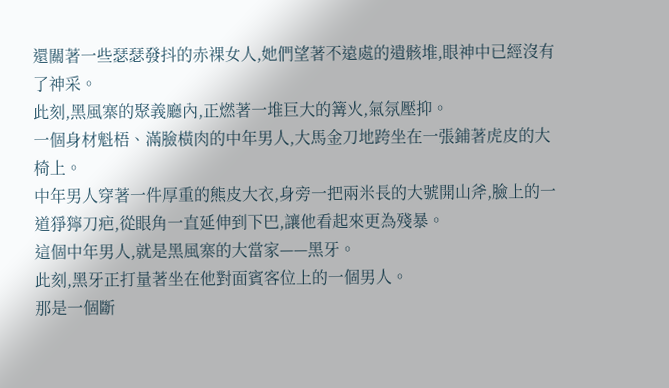還關著一些瑟瑟發抖的赤裸女人,她們望著不遠處的遺骸堆,眼神中已經沒有了神采。
此刻,黑風寨的聚義廳內,正燃著一堆巨大的篝火,氣氛壓抑。
一個身材魁梧、滿臉橫肉的中年男人,大馬金刀地跨坐在一張鋪著虎皮的大椅上。
中年男人穿著一件厚重的熊皮大衣,身旁一把兩米長的大號開山斧,臉上的一道猙獰刀疤,從眼角一直延伸到下巴,讓他看起來更為殘暴。
這個中年男人,就是黑風寨的大當家——黑牙。
此刻,黑牙正打量著坐在他對面賓客位上的一個男人。
那是一個斷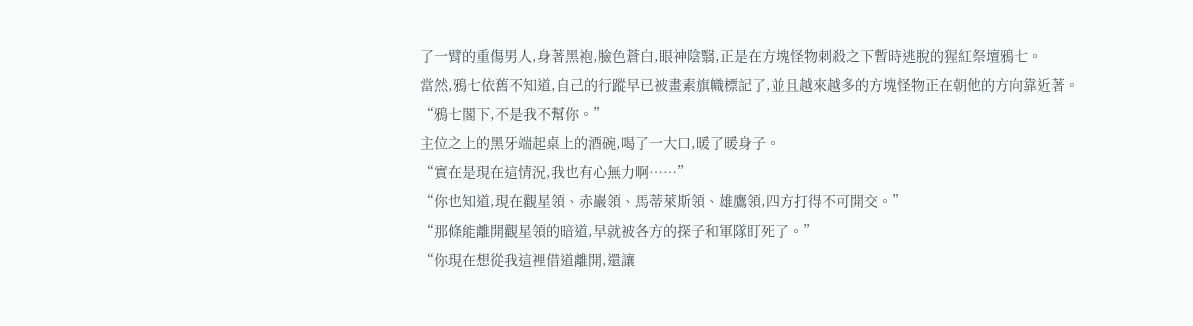了一臂的重傷男人,身著黑袍,臉色蒼白,眼神陰翳,正是在方塊怪物刺殺之下暫時逃脫的猩紅祭壇鴉七。
當然,鴉七依舊不知道,自己的行蹤早已被畫素旗幟標記了,並且越來越多的方塊怪物正在朝他的方向靠近著。
“鴉七閣下,不是我不幫你。”
主位之上的黑牙端起桌上的酒碗,喝了一大口,暖了暖身子。
“實在是現在這情況,我也有心無力啊……”
“你也知道,現在觀星領、赤巖領、馬蒂萊斯領、雄鷹領,四方打得不可開交。”
“那條能離開觀星領的暗道,早就被各方的探子和軍隊盯死了。”
“你現在想從我這裡借道離開,還讓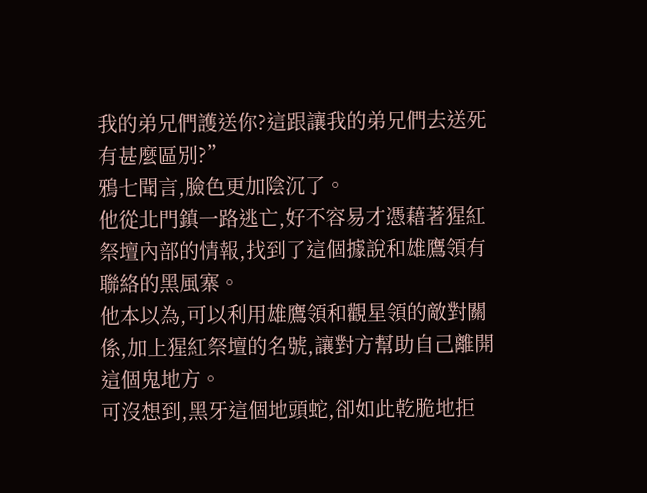我的弟兄們護送你?這跟讓我的弟兄們去送死有甚麼區別?”
鴉七聞言,臉色更加陰沉了。
他從北門鎮一路逃亡,好不容易才憑藉著猩紅祭壇內部的情報,找到了這個據說和雄鷹領有聯絡的黑風寨。
他本以為,可以利用雄鷹領和觀星領的敵對關係,加上猩紅祭壇的名號,讓對方幫助自己離開這個鬼地方。
可沒想到,黑牙這個地頭蛇,卻如此乾脆地拒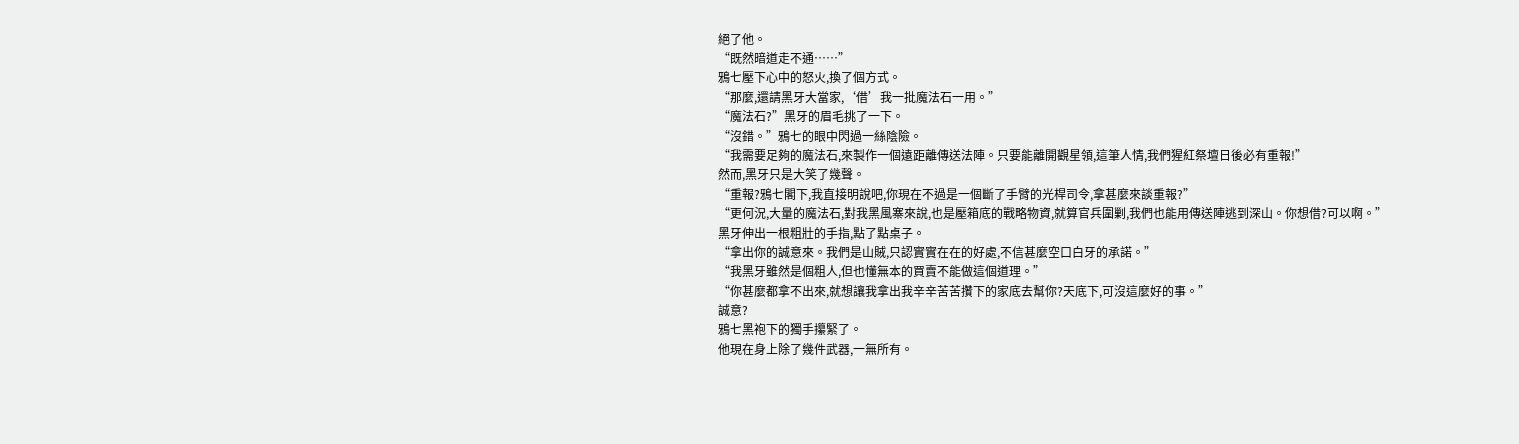絕了他。
“既然暗道走不通……”
鴉七壓下心中的怒火,換了個方式。
“那麼,還請黑牙大當家,‘借’我一批魔法石一用。”
“魔法石?”黑牙的眉毛挑了一下。
“沒錯。”鴉七的眼中閃過一絲陰險。
“我需要足夠的魔法石,來製作一個遠距離傳送法陣。只要能離開觀星領,這筆人情,我們猩紅祭壇日後必有重報!”
然而,黑牙只是大笑了幾聲。
“重報?鴉七閣下,我直接明說吧,你現在不過是一個斷了手臂的光桿司令,拿甚麼來談重報?”
“更何況,大量的魔法石,對我黑風寨來說,也是壓箱底的戰略物資,就算官兵圍剿,我們也能用傳送陣逃到深山。你想借?可以啊。”
黑牙伸出一根粗壯的手指,點了點桌子。
“拿出你的誠意來。我們是山賊,只認實實在在的好處,不信甚麼空口白牙的承諾。”
“我黑牙雖然是個粗人,但也懂無本的買賣不能做這個道理。”
“你甚麼都拿不出來,就想讓我拿出我辛辛苦苦攢下的家底去幫你?天底下,可沒這麼好的事。”
誠意?
鴉七黑袍下的獨手攥緊了。
他現在身上除了幾件武器,一無所有。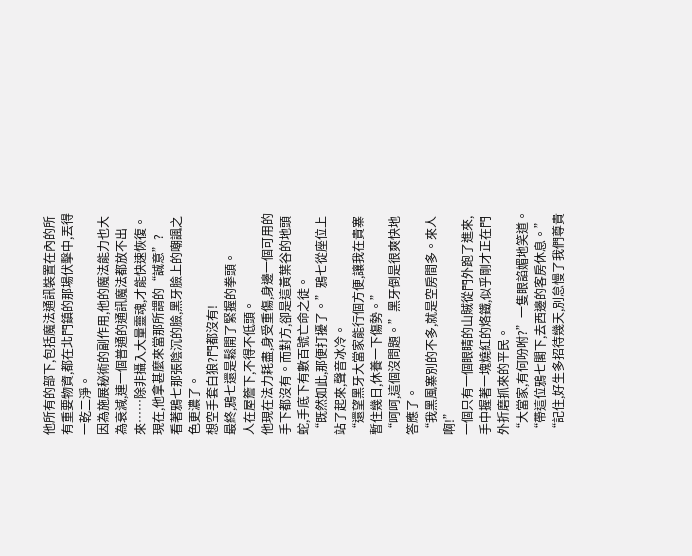他所有的部下,包括魔法通訊裝置在內的所有重要物資,都在北門鎮的那場伏擊中,丟得一乾二淨。
因為施展秘術的副作用,他的魔法能力也大為衰減,連一個普通的通訊魔法都放不出來……除非攝入大量靈魂,才能快速恢復。
現在,他拿甚麼來當那所謂的“誠意”?
看著鴉七那張陰沉的臉,黑牙臉上的嘲諷之色更濃了。
想空手套白狼?門都沒有!
最終,鴉七還是鬆開了緊握的拳頭。
人在屋簷下,不得不低頭。
他現在法力耗盡,身受重傷,身邊一個可用的手下都沒有。而對方,卻是這黃葉谷的地頭蛇,手底下有數百號亡命之徒。
“既然如此,那便打擾了。”鴉七從座位上站了起來,聲音冰冷。
“還望黑牙大當家能行個方便,讓我在貴寨暫住幾日,休養一下傷勢。”
“呵呵,這個沒問題。”黑牙倒是很爽快地答應了。
“我黑風寨別的不多,就是空房間多。來人啊!”
一個只有一個眼睛的山賊從門外跑了進來,手中握著一塊燒紅的烙鐵,似乎剛才正在門外折磨抓來的平民。
“大當家,有何吩咐?”一隻眼諂媚地笑道。
“帶這位鴉七閣下,去西邊的客房休息。”
“記住,好生多招待幾天,別怠慢了我們尊貴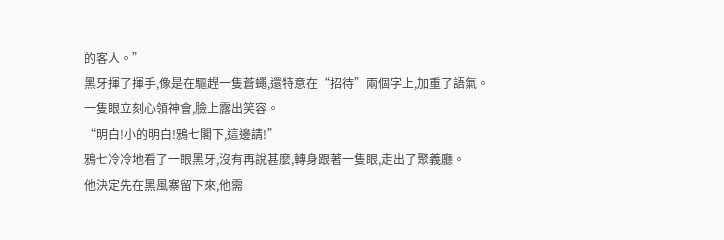的客人。”
黑牙揮了揮手,像是在驅趕一隻蒼蠅,還特意在“招待”兩個字上,加重了語氣。
一隻眼立刻心領神會,臉上露出笑容。
“明白!小的明白!鴉七閣下,這邊請!”
鴉七冷冷地看了一眼黑牙,沒有再說甚麼,轉身跟著一隻眼,走出了聚義廳。
他決定先在黑風寨留下來,他需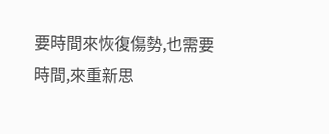要時間來恢復傷勢,也需要時間,來重新思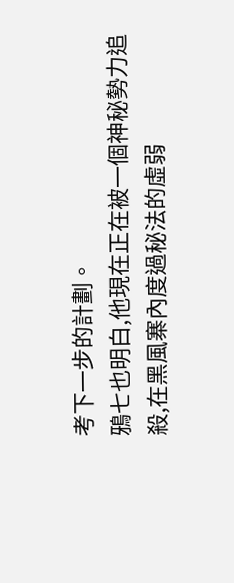考下一步的計劃。
鴉七也明白,他現在正在被一個神秘勢力追殺,在黑風寨內度過秘法的虛弱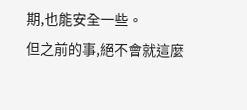期,也能安全一些。
但之前的事,絕不會就這麼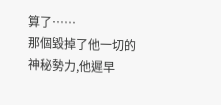算了……
那個毀掉了他一切的神秘勢力,他遲早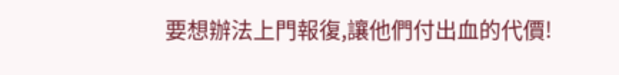要想辦法上門報復,讓他們付出血的代價!